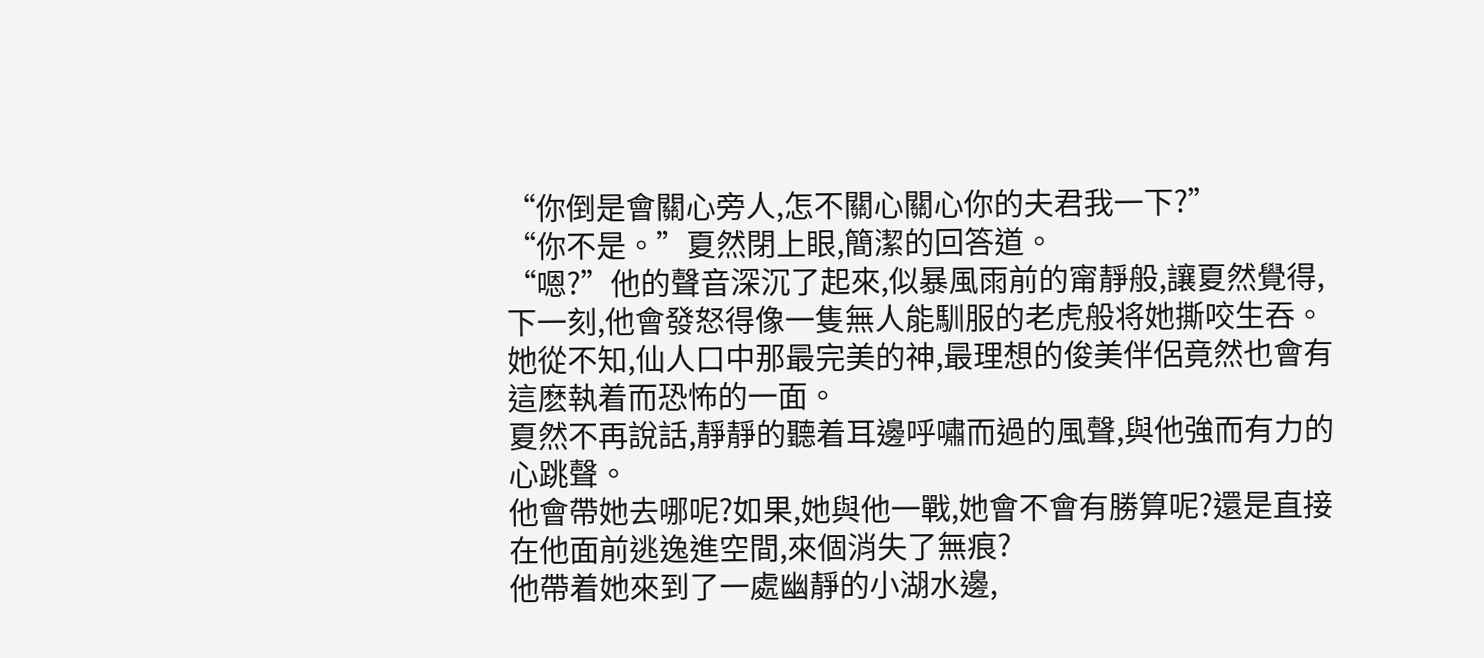“你倒是會關心旁人,怎不關心關心你的夫君我一下?”
“你不是。”夏然閉上眼,簡潔的回答道。
“嗯?”他的聲音深沉了起來,似暴風雨前的甯靜般,讓夏然覺得,下一刻,他會發怒得像一隻無人能馴服的老虎般将她撕咬生吞。
她從不知,仙人口中那最完美的神,最理想的俊美伴侶竟然也會有這麽執着而恐怖的一面。
夏然不再說話,靜靜的聽着耳邊呼嘯而過的風聲,與他強而有力的心跳聲。
他會帶她去哪呢?如果,她與他一戰,她會不會有勝算呢?還是直接在他面前逃逸進空間,來個消失了無痕?
他帶着她來到了一處幽靜的小湖水邊,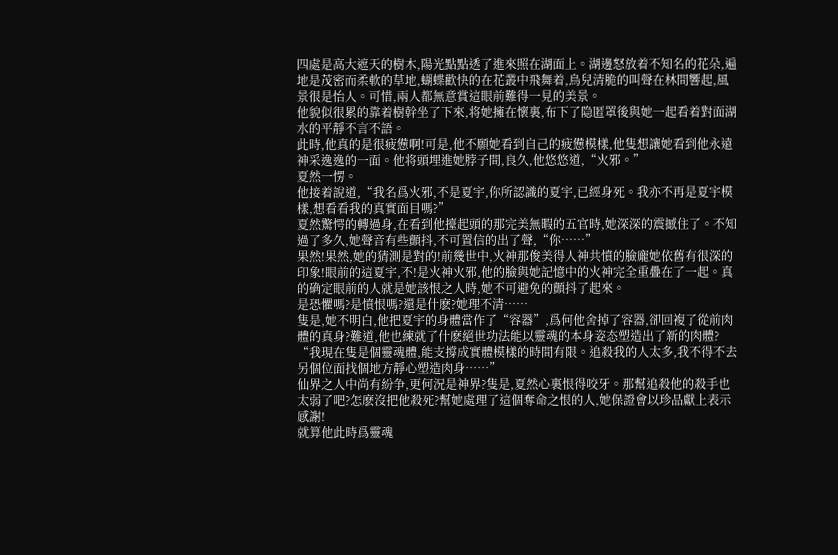四處是高大遮天的樹木,陽光點點透了進來照在湖面上。湖邊怒放着不知名的花朵,遍地是茂密而柔軟的草地,蝴蝶歡快的在花叢中飛舞着,鳥兒清脆的叫聲在林間響起,風景很是怡人。可惜,兩人都無意賞這眼前難得一見的美景。
他貌似很累的靠着樹幹坐了下來,将她擁在懷裏,布下了隐匿罩後與她一起看着對面湖水的平靜不言不語。
此時,他真的是很疲憊啊!可是,他不願她看到自己的疲憊模樣,他隻想讓她看到他永遠神采逸逸的一面。他将頭埋進她脖子間,良久,他悠悠道,“火邪。”
夏然一愣。
他接着說道,“我名爲火邪,不是夏宇,你所認識的夏宇,已經身死。我亦不再是夏宇模樣,想看看我的真實面目嗎?”
夏然驚愕的轉過身,在看到他擡起頭的那完美無暇的五官時,她深深的震撼住了。不知過了多久,她聲音有些顫抖,不可置信的出了聲,“你……”
果然!果然,她的猜測是對的!前幾世中,火神那俊美得人神共憤的臉龐她依舊有很深的印象!眼前的這夏宇,不!是火神火邪,他的臉與她記憶中的火神完全重疊在了一起。真的确定眼前的人就是她該恨之人時,她不可避免的顫抖了起來。
是恐懼嗎?是憤恨嗎?還是什麽?她理不清……
隻是,她不明白,他把夏宇的身體當作了“容器”,爲何他舍掉了容器,卻回複了從前肉體的真身?難道,他也練就了什麽絕世功法能以靈魂的本身姿态塑造出了新的肉體?
“我現在隻是個靈魂體,能支撐成實體模樣的時間有限。追殺我的人太多,我不得不去另個位面找個地方靜心塑造肉身……”
仙界之人中尚有紛争,更何況是神界?隻是,夏然心裏恨得咬牙。那幫追殺他的殺手也太弱了吧?怎麽沒把他殺死?幫她處理了這個奪命之恨的人,她保證會以珍品獻上表示感謝!
就算他此時爲靈魂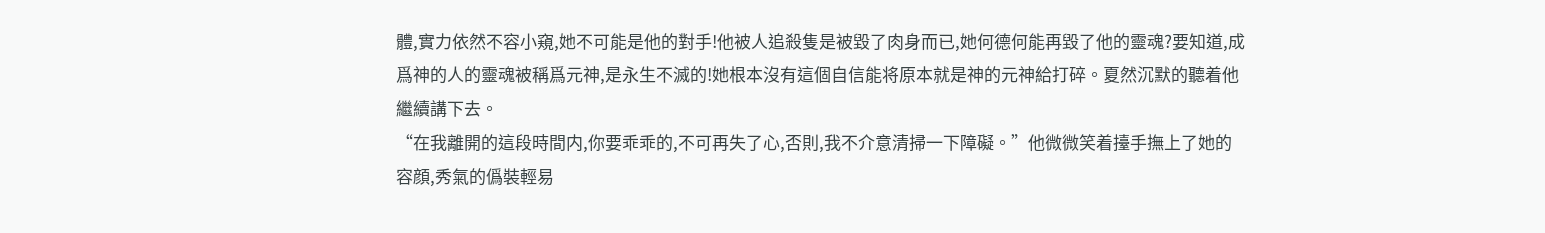體,實力依然不容小窺,她不可能是他的對手!他被人追殺隻是被毀了肉身而已,她何德何能再毀了他的靈魂?要知道,成爲神的人的靈魂被稱爲元神,是永生不滅的!她根本沒有這個自信能将原本就是神的元神給打碎。夏然沉默的聽着他繼續講下去。
“在我離開的這段時間内,你要乖乖的,不可再失了心,否則,我不介意清掃一下障礙。”他微微笑着擡手撫上了她的容顔,秀氣的僞裝輕易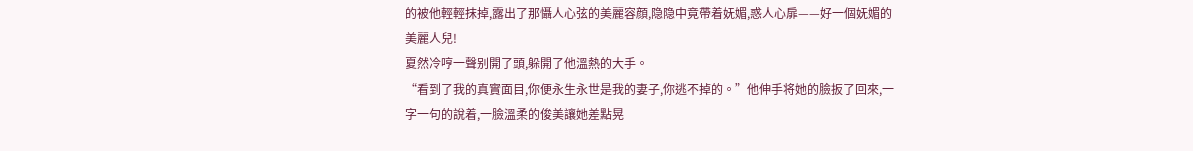的被他輕輕抹掉,露出了那懾人心弦的美麗容顔,隐隐中竟帶着妩媚,惑人心扉——好一個妩媚的美麗人兒!
夏然冷哼一聲别開了頭,躲開了他溫熱的大手。
“看到了我的真實面目,你便永生永世是我的妻子,你逃不掉的。”他伸手将她的臉扳了回來,一字一句的說着,一臉溫柔的俊美讓她差點晃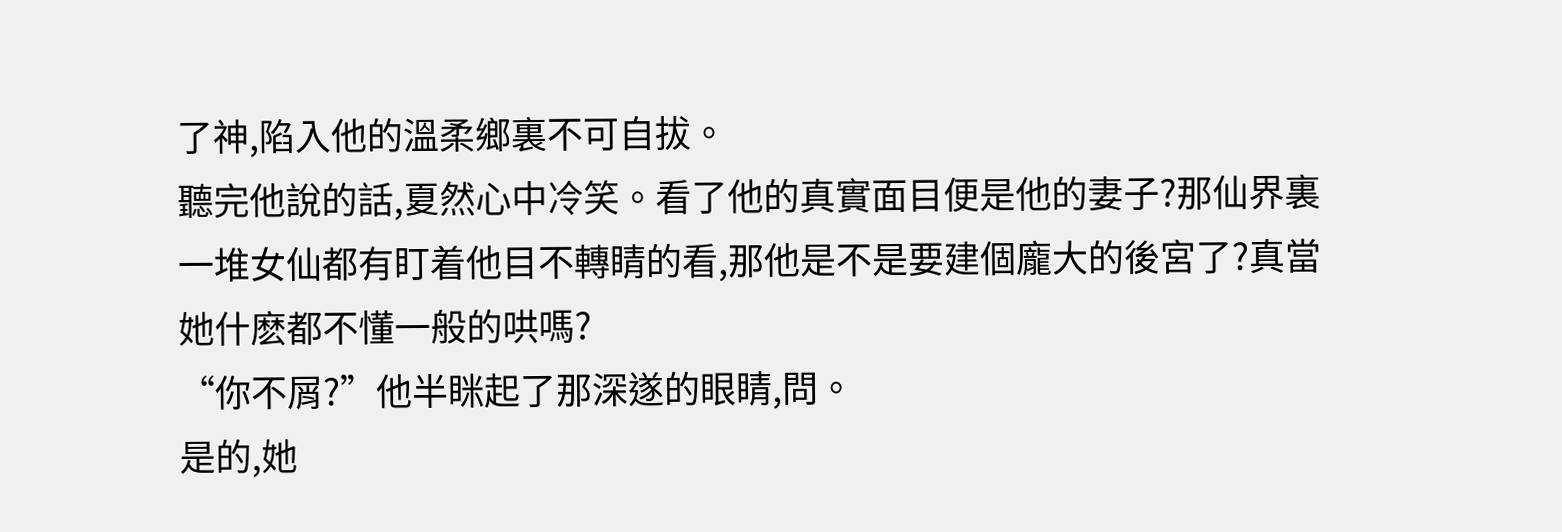了神,陷入他的溫柔鄉裏不可自拔。
聽完他說的話,夏然心中冷笑。看了他的真實面目便是他的妻子?那仙界裏一堆女仙都有盯着他目不轉睛的看,那他是不是要建個龐大的後宮了?真當她什麽都不懂一般的哄嗎?
“你不屑?”他半眯起了那深遂的眼睛,問。
是的,她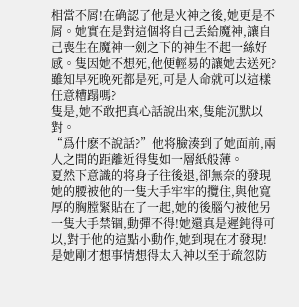相當不屑!在确認了他是火神之後,她更是不屑。她實在是對這個将自己丢給魔神,讓自己喪生在魔神一劍之下的神生不起一絲好感。隻因她不想死,他便輕易的讓她去送死?雖知早死晚死都是死,可是人命就可以這樣任意糟蹋嗎?
隻是,她不敢把真心話說出來,隻能沉默以對。
“爲什麽不說話?”他将臉湊到了她面前,兩人之間的距離近得隻如一層紙般薄。
夏然下意識的将身子往後退,卻無奈的發現她的腰被他的一隻大手牢牢的攬住,與他寬厚的胸膛緊貼在了一起,她的後腦勺被他另一隻大手禁锢,動彈不得!她還真是遲鈍得可以,對于他的這點小動作,她到現在才發現!是她剛才想事情想得太入神以至于疏忽防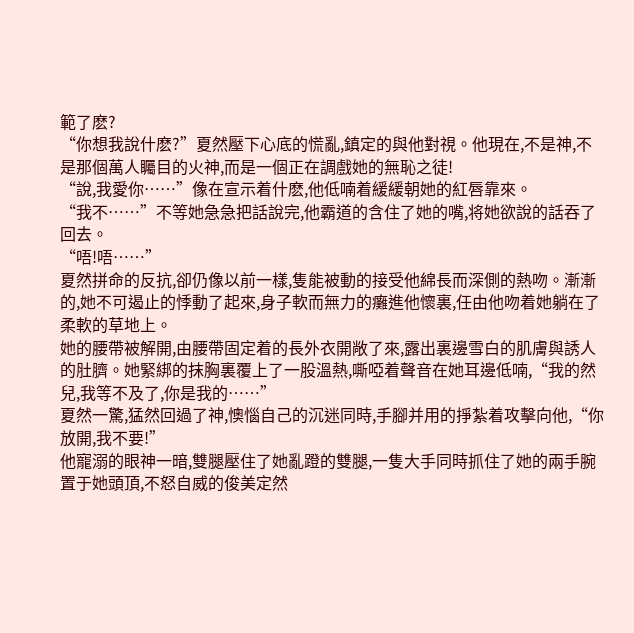範了麽?
“你想我說什麽?”夏然壓下心底的慌亂,鎮定的與他對視。他現在,不是神,不是那個萬人矚目的火神,而是一個正在調戲她的無恥之徒!
“說,我愛你……”像在宣示着什麽,他低喃着緩緩朝她的紅唇靠來。
“我不……”不等她急急把話說完,他霸道的含住了她的嘴,将她欲說的話吞了回去。
“唔!唔……”
夏然拼命的反抗,卻仍像以前一樣,隻能被動的接受他綿長而深側的熱吻。漸漸的,她不可遏止的悸動了起來,身子軟而無力的癱進他懷裏,任由他吻着她躺在了柔軟的草地上。
她的腰帶被解開,由腰帶固定着的長外衣開敞了來,露出裏邊雪白的肌膚與誘人的肚臍。她緊綁的抹胸裏覆上了一股溫熱,嘶啞着聲音在她耳邊低喃,“我的然兒,我等不及了,你是我的……”
夏然一驚,猛然回過了神,懊惱自己的沉迷同時,手腳并用的掙紮着攻擊向他,“你放開,我不要!”
他寵溺的眼神一暗,雙腿壓住了她亂蹬的雙腿,一隻大手同時抓住了她的兩手腕置于她頭頂,不怒自威的俊美定然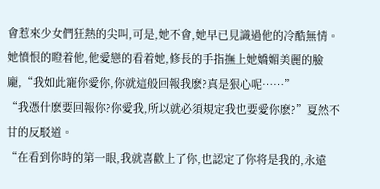會惹來少女們狂熱的尖叫,可是,她不會,她早已見識過他的冷酷無情。
她憤恨的瞪着他,他愛戀的看着她,修長的手指撫上她嬌媚美麗的臉龐,“我如此寵你愛你,你就這般回報我麽?真是狠心呢……”
“我憑什麽要回報你?你愛我,所以就必須規定我也要愛你麽?”夏然不甘的反駁道。
“在看到你時的第一眼,我就喜歡上了你,也認定了你将是我的,永遠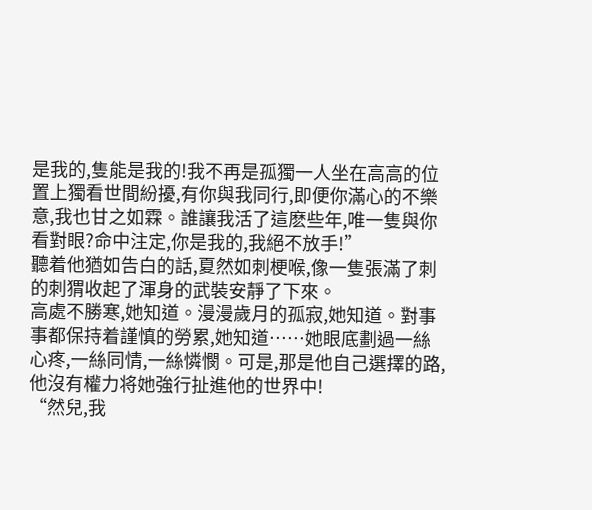是我的,隻能是我的!我不再是孤獨一人坐在高高的位置上獨看世間紛擾,有你與我同行,即便你滿心的不樂意,我也甘之如霖。誰讓我活了這麽些年,唯一隻與你看對眼?命中注定,你是我的,我絕不放手!”
聽着他猶如告白的話,夏然如刺梗喉,像一隻張滿了刺的刺猬收起了渾身的武裝安靜了下來。
高處不勝寒,她知道。漫漫歲月的孤寂,她知道。對事事都保持着謹慎的勞累,她知道……她眼底劃過一絲心疼,一絲同情,一絲憐憫。可是,那是他自己選擇的路,他沒有權力将她強行扯進他的世界中!
“然兒,我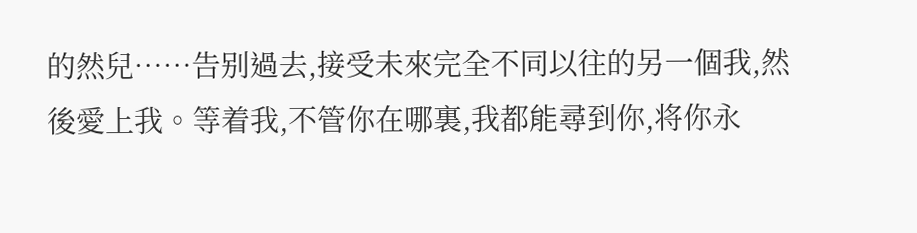的然兒……告别過去,接受未來完全不同以往的另一個我,然後愛上我。等着我,不管你在哪裏,我都能尋到你,将你永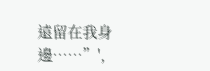遠留在我身邊……”',